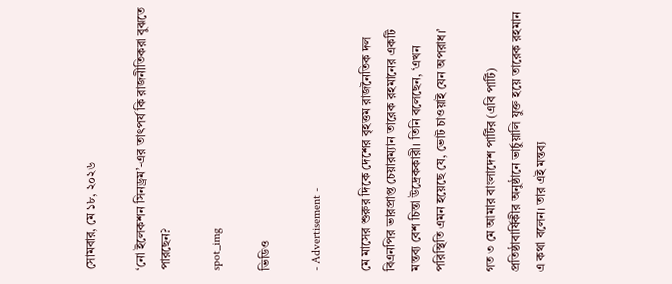সোমবার, মে ১৮, ২০২৬

‘নো ইলেকশন সিনড্রম’-এর তাৎপর্য কি রাজনীতিকরা বুঝতে পারছেন?

spot_img

ভিডিও

- Advertisement -

মে মাসের শুরুর দিকে দেশের বৃহত্তম রাজনৈতিক দল বিএনপির ভারপ্রাপ্ত চেয়ারম্যান তারেক রহমানের একটি মন্তব্য বেশ চিন্তা উদ্রেককারী। তিনি বলেছেন, ‘এখন পরিস্থিতি এমন হয়েছে যে, ভোট চাওয়াই যেন অপরাধ।’

গত ৩ মে আমার বাংলাদেশ পার্টির (এবি পার্টি) প্রতিষ্ঠাবার্ষিকীর অনুষ্ঠানে ভার্চুয়ালি যুক্ত হয়ে তারেক রহমান এ কথা বলেন। তার এই মন্তব্য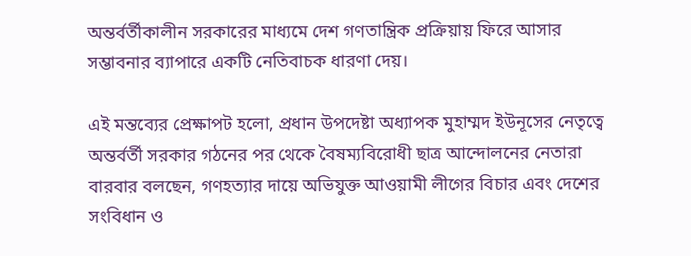অন্তর্বর্তীকালীন সরকারের মাধ্যমে দেশ গণতান্ত্রিক প্রক্রিয়ায় ফিরে আসার সম্ভাবনার ব্যাপারে একটি নেতিবাচক ধারণা দেয়।

এই মন্তব্যের প্রেক্ষাপট হলো, প্রধান উপদেষ্টা অধ্যাপক মুহাম্মদ ইউনূসের নেতৃত্বে অন্তর্বর্তী সরকার গঠনের পর থেকে বৈষম্যবিরোধী ছাত্র আন্দোলনের নেতারা বারবার বলছেন, গণহত্যার দায়ে অভিযুক্ত আওয়ামী লীগের বিচার এবং দেশের সংবিধান ও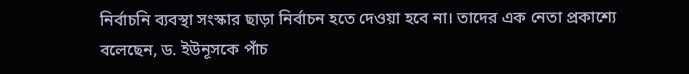নির্বাচনি ব্যবস্থা সংস্কার ছাড়া নির্বাচন হতে দেওয়া হবে না। তাদের এক নেতা প্রকাশ্যে বলেছেন, ড. ইউনূসকে পাঁচ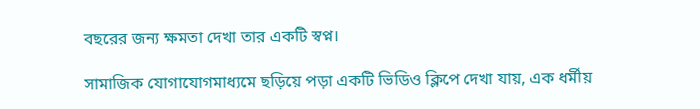বছরের জন্য ক্ষমতা দেখা তার একটি স্বপ্ন।

সামাজিক যোগাযোগমাধ্যমে ছড়িয়ে পড়া একটি ভিডিও ক্লিপে দেখা যায়, এক ধর্মীয়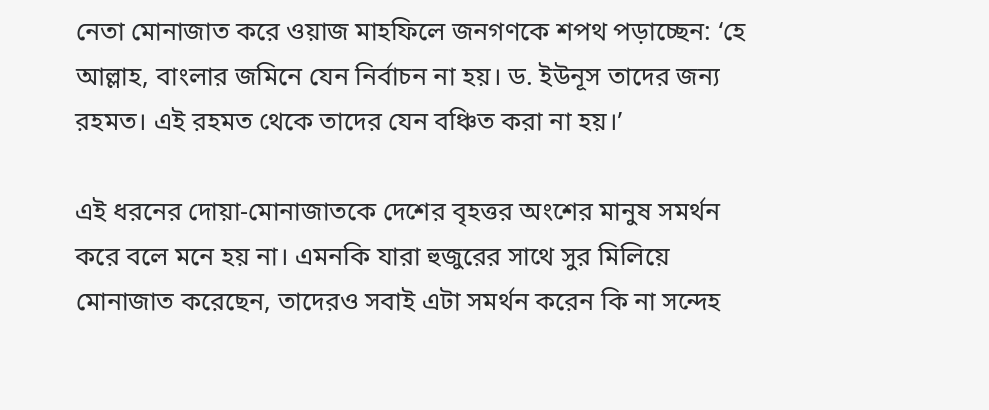নেতা মোনাজাত করে ওয়াজ মাহফিলে জনগণকে শপথ পড়াচ্ছেন: ‘হে আল্লাহ, বাংলার জমিনে যেন নির্বাচন না হয়। ড. ইউনূস তাদের জন্য রহমত। এই রহমত থেকে তাদের যেন বঞ্চিত করা না হয়।’

এই ধরনের দোয়া-মোনাজাতকে দেশের বৃহত্তর অংশের মানুষ সমর্থন করে বলে মনে হয় না। এমনকি যারা হুজুরের সাথে সুর মিলিয়ে মোনাজাত করেছেন, তাদেরও সবাই এটা সমর্থন করেন কি না সন্দেহ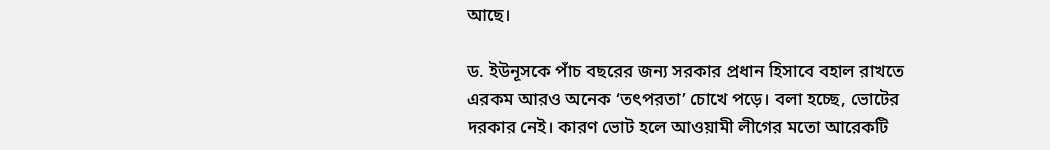আছে।

ড. ইউনূসকে পাঁচ বছরের জন্য সরকার প্রধান হিসাবে বহাল রাখতে এরকম আরও অনেক ‘তৎপরতা’ চোখে পড়ে। বলা হচ্ছে, ভোটের দরকার নেই। কারণ ভোট হলে আওয়ামী লীগের মতো আরেকটি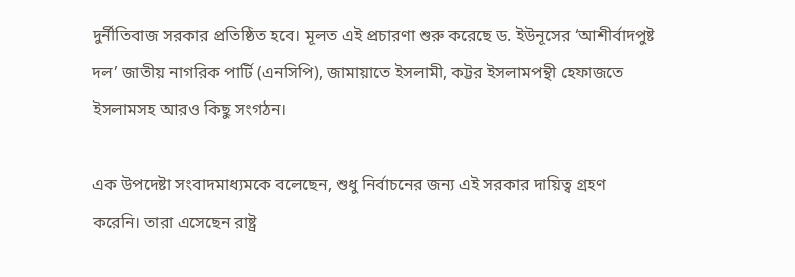দুর্নীতিবাজ সরকার প্রতিষ্ঠিত হবে। মূলত এই প্রচারণা শুরু করেছে ড. ইউনূসের ‘আশীর্বাদপুষ্ট দল’ জাতীয় নাগরিক পার্টি (এনসিপি), জামায়াতে ইসলামী, কট্টর ইসলামপন্থী হেফাজতে ইসলামসহ আরও কিছু সংগঠন।

এক উপদেষ্টা সংবাদমাধ্যমকে বলেছেন, শুধু নির্বাচনের জন্য এই সরকার দায়িত্ব গ্রহণ করেনি। তারা এসেছেন রাষ্ট্র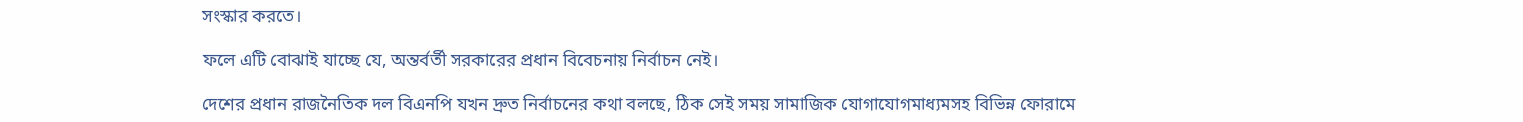সংস্কার করতে।

ফলে এটি বোঝাই যাচ্ছে যে, অন্তর্বর্তী সরকারের প্রধান বিবেচনায় নির্বাচন নেই।

দেশের প্রধান রাজনৈতিক দল বিএনপি যখন দ্রুত নির্বাচনের কথা বলছে, ঠিক সেই সময় সামাজিক যোগাযোগমাধ্যমসহ বিভিন্ন ফোরামে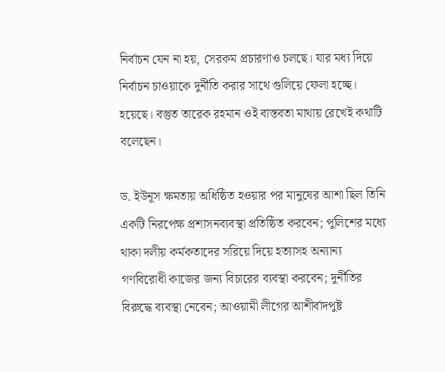নির্বাচন যেন না হয়, সেরকম প্রচারণাও চলছে। যার মধ্য দিয়ে নির্বাচন চাওয়াকে দুর্নীতি করার সাথে গুলিয়ে ফেলা হচ্ছে।  হয়েছে। বস্তুত তারেক রহমান ওই বাস্তবতা মাথায় রেখেই কথাটি বলেছেন।

ড. ইউনূস ক্ষমতায় অধিষ্ঠিত হওয়ার পর মানুষের আশা ছিল তিনি একটি নিরপেক্ষ প্রশাসনব্যবস্থা প্রতিষ্ঠিত করবেন; পুলিশের মধ্যে থাকা দলীয় কর্মকতাদের সরিয়ে দিয়ে হত্যাসহ অন্যান্য গণবিরোধী কাজের জন্য বিচারের ব্যবস্থা করবেন; দুর্নীতির বিরুদ্ধে ব্যবস্থা নেবেন; আওয়ামী লীগের আশীর্বাদপুষ্ট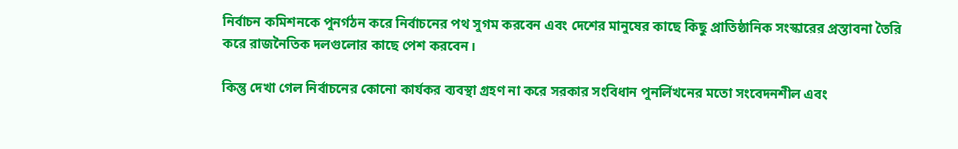নির্বাচন কমিশনকে পুনর্গঠন করে নির্বাচনের পথ সুগম করবেন এবং দেশের মানুষের কাছে কিছু প্রাতিষ্ঠানিক সংস্কারের প্রস্তাবনা তৈরি করে রাজনৈতিক দলগুলোর কাছে পেশ করবেন।

কিন্তু দেখা গেল নির্বাচনের কোনো কার্যকর ব্যবস্থা গ্রহণ না করে সরকার সংবিধান পুনর্লিখনের মতো সংবেদনশীল এবং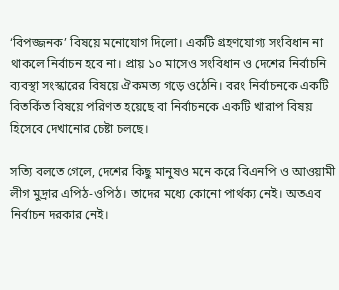‘বিপজ্জনক’ বিষয়ে মনোযোগ দিলো। একটি গ্রহণযোগ্য সংবিধান না থাকলে নির্বাচন হবে না। প্রায় ১০ মাসেও সংবিধান ও দেশের নির্বাচনি ব্যবস্থা সংস্কারের বিষয়ে ঐকমত্য গড়ে ওঠেনি। বরং নির্বাচনকে একটি বিতর্কিত বিষয়ে পরিণত হয়েছে বা নির্বাচনকে একটি খারাপ বিষয় হিসেবে দেখানোর চেষ্টা চলছে।

সত্যি বলতে গেলে, দেশের কিছু মানুষও মনে করে বিএনপি ও আওয়ামী লীগ মুদ্রার এপিঠ-ওপিঠ। তাদের মধ্যে কোনো পার্থক্য নেই। অতএব নির্বাচন দরকার নেই।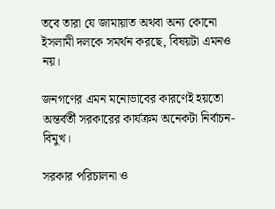তবে তারা যে জামায়াত অথবা অন্য কোনো ইসলামী দলকে সমর্থন করছে, বিষয়টা এমনও নয়।

জনগণের এমন মনোভাবের কারণেই হয়তো অন্তর্বর্তী সরকারের কার্যক্রম অনেকটা নির্বাচন-বিমুখ।

সরকার পরিচালনা ও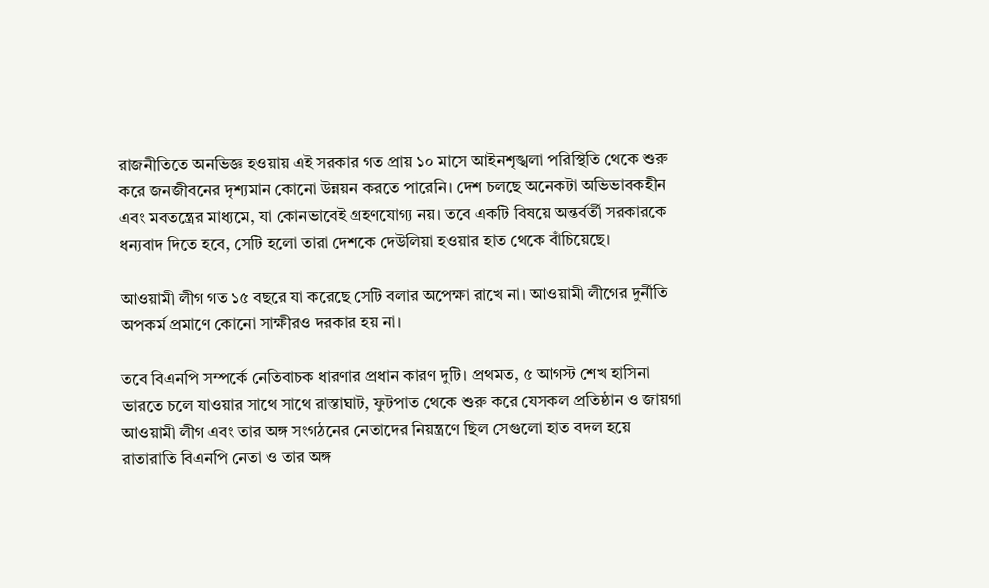রাজনীতিতে অনভিজ্ঞ হওয়ায় এই সরকার গত প্রায় ১০ মাসে আইনশৃঙ্খলা পরিস্থিতি থেকে শুরু করে জনজীবনের দৃশ্যমান কোনো উন্নয়ন করতে পারেনি। দেশ চলছে অনেকটা অভিভাবকহীন এবং মবতন্ত্রের মাধ্যমে, যা কোনভাবেই গ্রহণযোগ্য নয়। তবে একটি বিষয়ে অন্তর্বর্তী সরকারকে ধন্যবাদ দিতে হবে, সেটি হলো তারা দেশকে দেউলিয়া হওয়ার হাত থেকে বাঁচিয়েছে।

আওয়ামী লীগ গত ১৫ বছরে যা করেছে সেটি বলার অপেক্ষা রাখে না। আওয়ামী লীগের দুর্নীতি অপকর্ম প্রমাণে কোনো সাক্ষীরও দরকার হয় না।

তবে বিএনপি সম্পর্কে নেতিবাচক ধারণার প্রধান কারণ দুটি। প্রথমত, ৫ আগস্ট শেখ হাসিনা ভারতে চলে যাওয়ার সাথে সাথে রাস্তাঘাট, ফুটপাত থেকে শুরু করে যেসকল প্রতিষ্ঠান ও জায়গা আওয়ামী লীগ এবং তার অঙ্গ সংগঠনের নেতাদের নিয়ন্ত্রণে ছিল সেগুলো হাত বদল হয়ে রাতারাতি বিএনপি নেতা ও তার অঙ্গ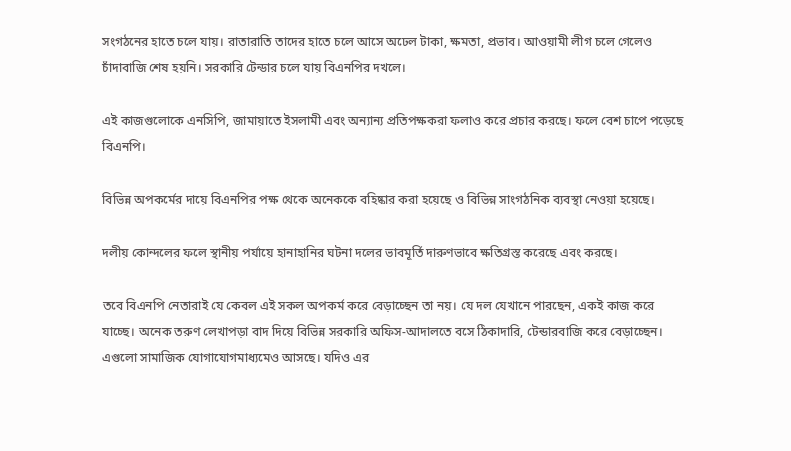সংগঠনের হাতে চলে যায়। রাতারাতি তাদের হাতে চলে আসে অঢেল টাকা, ক্ষমতা, প্রভাব। আওয়ামী লীগ চলে গেলেও চাঁদাবাজি শেষ হয়নি। সরকারি টেন্ডার চলে যায় বিএনপির দখলে।

এই কাজগুলোকে এনসিপি, জামায়াতে ইসলামী এবং অন্যান্য প্রতিপক্ষকরা ফলাও করে প্রচার করছে। ফলে বেশ চাপে পড়েছে বিএনপি।

বিভিন্ন অপকর্মের দায়ে বিএনপির পক্ষ থেকে অনেককে বহিষ্কার করা হয়েছে ও বিভিন্ন সাংগঠনিক ব্যবস্থা নেওয়া হয়েছে।

দলীয় কোন্দলের ফলে স্থানীয় পর্যায়ে হানাহানির ঘটনা দলের ভাবমূর্তি দারুণভাবে ক্ষতিগ্রস্ত করেছে এবং করছে।

তবে বিএনপি নেতারাই যে কেবল এই সকল অপকর্ম করে বেড়াচ্ছেন তা নয়। যে দল যেখানে পারছেন, একই কাজ করে যাচ্ছে। অনেক তরুণ লেখাপড়া বাদ দিয়ে বিভিন্ন সরকারি অফিস-আদালতে বসে ঠিকাদারি, টেন্ডারবাজি করে বেড়াচ্ছেন। এগুলো সামাজিক যোগাযোগমাধ্যমেও আসছে। যদিও এর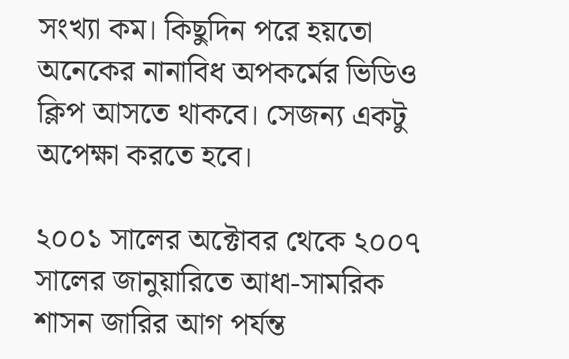সংখ্যা কম। কিছুদিন পরে হয়তো অনেকের নানাবিধ অপকর্মের ভিডিও ক্লিপ আসতে থাকবে। সেজন্য একটু অপেক্ষা করতে হবে।

২০০১ সালের অক্টোবর থেকে ২০০৭ সালের জানুয়ারিতে আধা-সামরিক শাসন জারির আগ পর্যন্ত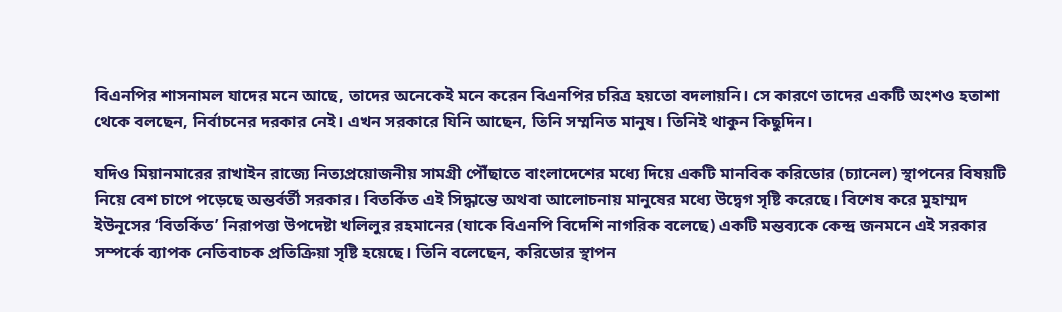বিএনপির শাসনামল যাদের মনে আছে, তাদের অনেকেই মনে করেন বিএনপির চরিত্র হয়তো বদলায়নি। সে কারণে তাদের একটি অংশও হতাশা থেকে বলছেন, নির্বাচনের দরকার নেই। এখন সরকারে যিনি আছেন, তিনি সম্মনিত মানুষ। তিনিই থাকুন কিছুদিন।

যদিও মিয়ানমারের রাখাইন রাজ্যে নিত্যপ্রয়োজনীয় সামগ্রী পৌঁছাতে বাংলাদেশের মধ্যে দিয়ে একটি মানবিক করিডোর (চ্যানেল) স্থাপনের বিষয়টি নিয়ে বেশ চাপে পড়েছে অন্তর্বর্তী সরকার। বিতর্কিত এই সিদ্ধান্তে অথবা আলোচনায় মানুষের মধ্যে উদ্বেগ সৃষ্টি করেছে। বিশেষ করে মুহাম্মদ ইউনূসের ‘বিতর্কিত’ নিরাপত্তা উপদেষ্টা খলিলুর রহমানের (যাকে বিএনপি বিদেশি নাগরিক বলেছে) একটি মন্তব্যকে কেন্দ্র জনমনে এই সরকার সম্পর্কে ব্যাপক নেতিবাচক প্রতিক্রিয়া সৃষ্টি হয়েছে। তিনি বলেছেন, করিডোর স্থাপন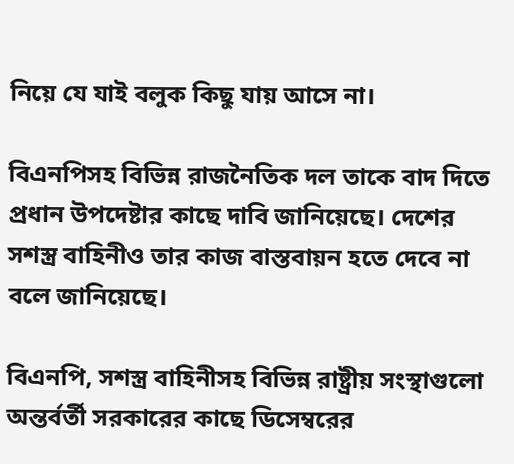নিয়ে যে যাই বলুক কিছু যায় আসে না।

বিএনপিসহ বিভিন্ন রাজনৈতিক দল তাকে বাদ দিতে প্রধান উপদেষ্টার কাছে দাবি জানিয়েছে। দেশের সশস্ত্র বাহিনীও তার কাজ বাস্তবায়ন হতে দেবে না বলে জানিয়েছে।

বিএনপি, সশস্ত্র বাহিনীসহ বিভিন্ন রাষ্ট্রীয় সংস্থাগুলো অন্তর্বর্তী সরকারের কাছে ডিসেম্বরের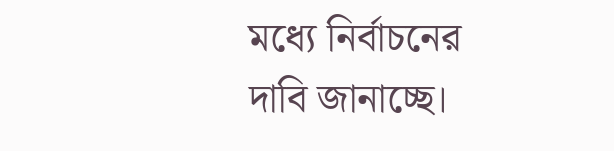মধ্যে নির্বাচনের দাবি জানাচ্ছে।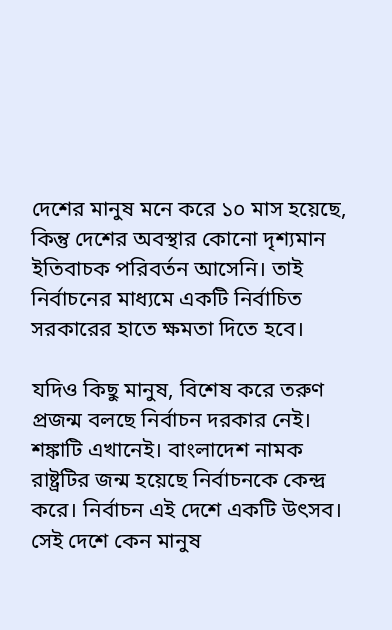দেশের মানুষ মনে করে ১০ মাস হয়েছে, কিন্তু দেশের অবস্থার কোনো দৃশ্যমান ইতিবাচক পরিবর্তন আসেনি। তাই নির্বাচনের মাধ্যমে একটি নির্বাচিত সরকারের হাতে ক্ষমতা দিতে হবে।

যদিও কিছু মানুষ, বিশেষ করে তরুণ প্রজন্ম বলছে নির্বাচন দরকার নেই। শঙ্কাটি এখানেই। বাংলাদেশ নামক রাষ্ট্রটির জন্ম হয়েছে নির্বাচনকে কেন্দ্র করে। নির্বাচন এই দেশে একটি উৎসব। সেই দেশে কেন মানুষ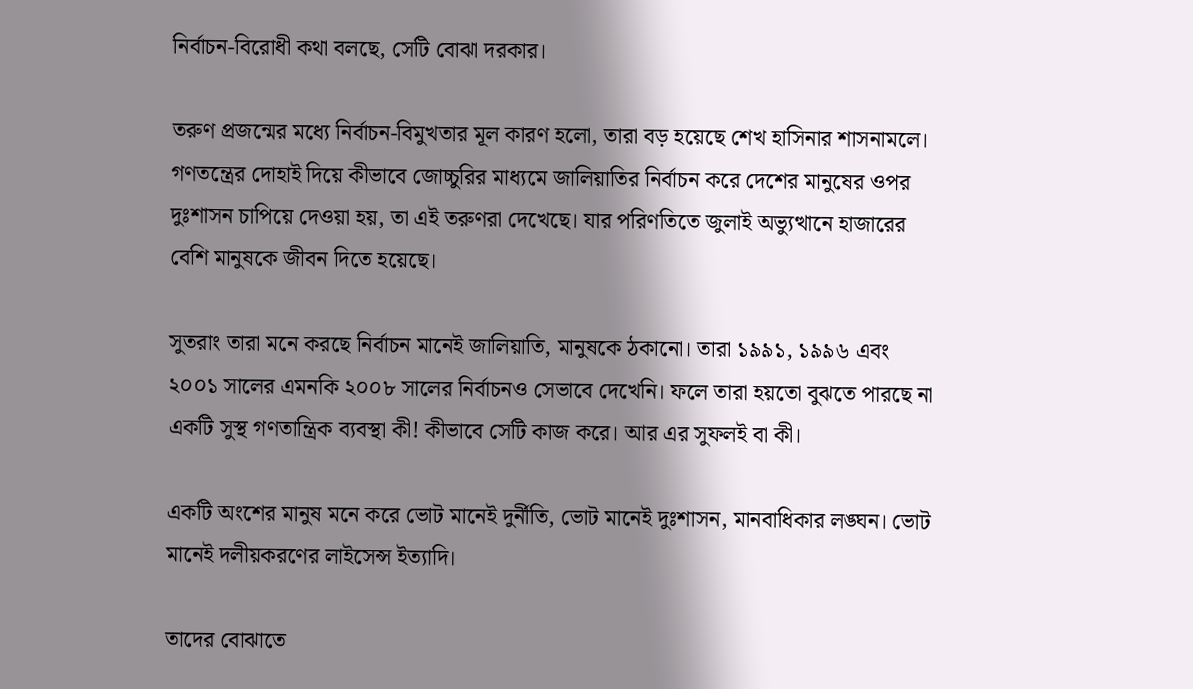নির্বাচন-বিরোধী কথা বলছে, সেটি বোঝা দরকার।

তরুণ প্রজন্মের মধ্যে নির্বাচন-বিমুখতার মূল কারণ হলো, তারা বড় হয়েছে শেখ হাসিনার শাসনামলে। গণতন্ত্রের দোহাই দিয়ে কীভাবে জোচ্চুরির মাধ্যমে জালিয়াতির নির্বাচন করে দেশের মানুষের ওপর দুঃশাসন চাপিয়ে দেওয়া হয়, তা এই তরুণরা দেখেছে। যার পরিণতিতে জুলাই অভ্যুত্থানে হাজারের বেশি মানুষকে জীবন দিতে হয়েছে।

সুতরাং তারা মনে করছে নির্বাচন মানেই জালিয়াতি, মানুষকে ঠকানো। তারা ১৯৯১, ১৯৯৬ এবং ২০০১ সালের এমনকি ২০০৮ সালের নির্বাচনও সেভাবে দেখেনি। ফলে তারা হয়তো বুঝতে পারছে না একটি সুস্থ গণতান্ত্রিক ব্যবস্থা কী! কীভাবে সেটি কাজ করে। আর এর সুফলই বা কী।

একটি অংশের মানুষ মনে করে ভোট মানেই দুর্নীতি, ভোট মানেই দুঃশাসন, মানবাধিকার লঙ্ঘন। ভোট মানেই দলীয়করণের লাইসেন্স ইত্যাদি।

তাদের বোঝাতে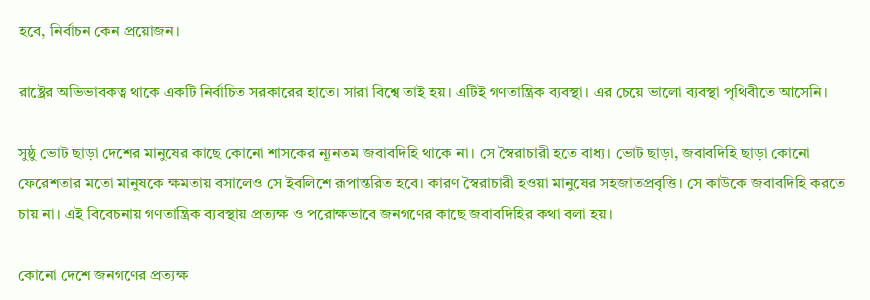হবে, নির্বাচন কেন প্রয়োজন।

রাষ্ট্রের অভিভাবকত্ব থাকে একটি নির্বাচিত সরকারের হাতে। সারা বিশ্বে তাই হয়। এটিই গণতান্ত্রিক ব্যবস্থা। এর চেয়ে ভালো ব্যবস্থা পৃথিবীতে আসেনি।

সুষ্ঠু ভোট ছাড়া দেশের মানুষের কাছে কোনো শাসকের ন্যূনতম জবাবদিহি থাকে না। সে স্বৈরাচারী হতে বাধ্য। ভোট ছাড়া, জবাবদিহি ছাড়া কোনো ফেরেশতার মতো মানুষকে ক্ষমতায় বসালেও সে ইবলিশে রূপান্তরিত হবে। কারণ স্বৈরাচারী হওয়া মানুষের সহজাতপ্রবৃত্তি। সে কাউকে জবাবদিহি করতে চায় না। এই বিবেচনায় গণতান্ত্রিক ব্যবস্থায় প্রত্যক্ষ ও পরোক্ষভাবে জনগণের কাছে জবাবদিহির কথা বলা হয়।

কোনো দেশে জনগণের প্রত্যক্ষ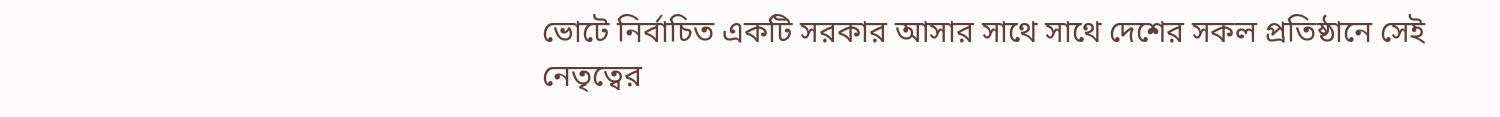ভোটে নির্বাচিত একটি সরকার আসার সাথে সাথে দেশের সকল প্রতিষ্ঠানে সেই নেতৃত্বের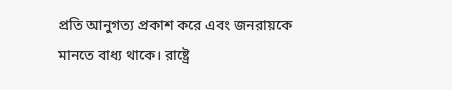প্রতি আনুগত্য প্রকাশ করে এবং জনরায়কে মানতে বাধ্য থাকে। রাষ্ট্রে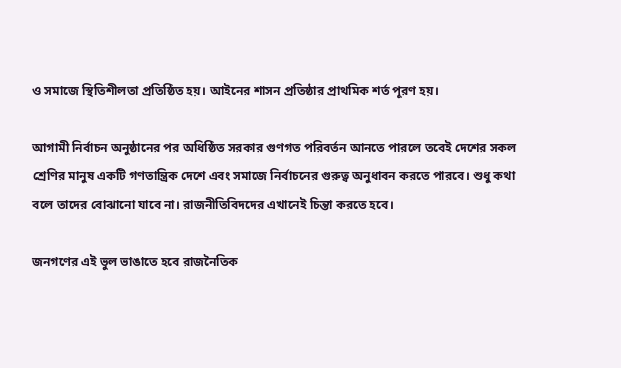ও সমাজে স্থিতিশীলতা প্রতিষ্ঠিত হয়। আইনের শাসন প্রতিষ্ঠার প্রাথমিক শর্ত পূরণ হয়।

আগামী নির্বাচন অনুষ্ঠানের পর অধিষ্ঠিত সরকার গুণগত পরিবর্তন আনতে পারলে তবেই দেশের সকল শ্রেণির মানুষ একটি গণতান্ত্রিক দেশে এবং সমাজে নির্বাচনের গুরুত্ব অনুধাবন করতে পারবে। শুধু কথা বলে তাদের বোঝানো যাবে না। রাজনীতিবিদদের এখানেই চিন্তা করতে হবে।

জনগণের এই ভুল ভাঙাতে হবে রাজনৈতিক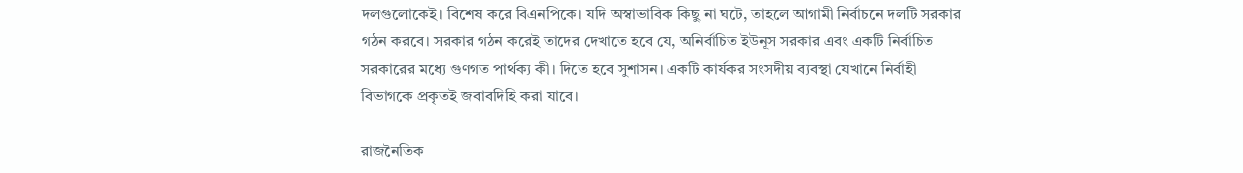দলগুলোকেই। বিশেষ করে বিএনপিকে। যদি অস্বাভাবিক কিছু না ঘটে, তাহলে আগামী নির্বাচনে দলটি সরকার গঠন করবে। সরকার গঠন করেই তাদের দেখাতে হবে যে, অনির্বাচিত ইউনূস সরকার এবং একটি নির্বাচিত সরকারের মধ্যে গুণগত পার্থক্য কী। দিতে হবে সুশাসন। একটি কার্যকর সংসদীয় ব্যবস্থা যেখানে নির্বাহী বিভাগকে প্রকৃতই জবাবদিহি করা যাবে।

রাজনৈতিক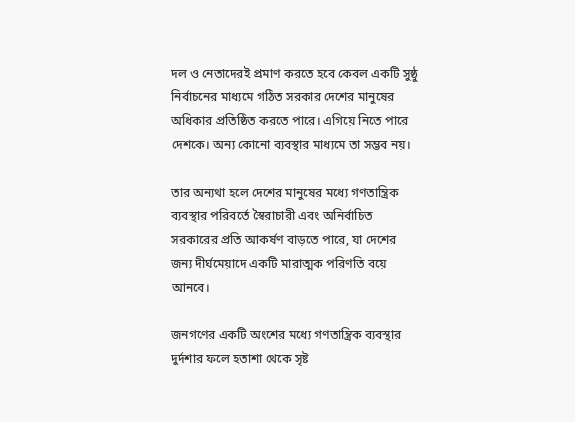দল ও নেতাদেরই প্রমাণ করতে হবে কেবল একটি সুষ্ঠু নির্বাচনের মাধ্যমে গঠিত সরকার দেশের মানুষের অধিকার প্রতিষ্ঠিত করতে পারে। এগিয়ে নিতে পারে দেশকে। অন্য কোনো ব্যবস্থার মাধ্যমে তা সম্ভব নয়।

তার অন্যথা হলে দেশের মানুষের মধ্যে গণতান্ত্রিক ব্যবস্থার পরিবর্তে স্বৈরাচারী এবং অনির্বাচিত সরকারের প্রতি আকর্ষণ বাড়তে পারে, যা দেশের জন্য দীর্ঘমেয়াদে একটি মারাত্মক পরিণতি বয়ে আনবে।

জনগণের একটি অংশের মধ্যে গণতান্ত্রিক ব্যবস্থার দুর্দশার ফলে হতাশা থেকে সৃষ্ট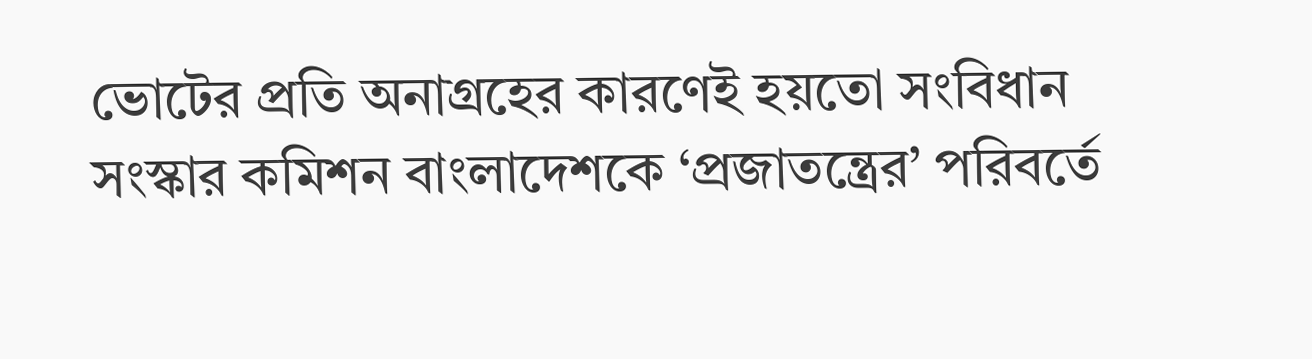ভোটের প্রতি অনাগ্রহের কারণেই হয়তো সংবিধান সংস্কার কমিশন বাংলাদেশকে ‘প্রজাতন্ত্রের’ পরিবর্তে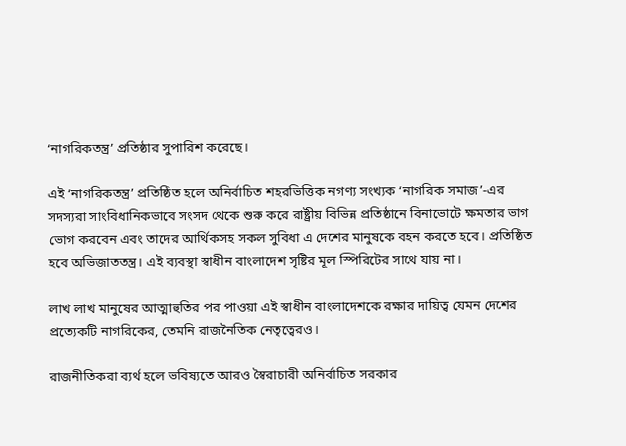‘নাগরিকতন্ত্র’ প্রতিষ্ঠার সুপারিশ করেছে।

এই ‘নাগরিকতন্ত্র’ প্রতিষ্ঠিত হলে অনির্বাচিত শহরভিত্তিক নগণ্য সংখ্যক ‘নাগরিক সমাজ’-এর সদস্যরা সাংবিধানিকভাবে সংসদ থেকে শুরু করে রাষ্ট্রীয় বিভিন্ন প্রতিষ্ঠানে বিনাভোটে ক্ষমতার ভাগ ভোগ করবেন এবং তাদের আর্থিকসহ সকল সুবিধা এ দেশের মানুষকে বহন করতে হবে। প্রতিষ্ঠিত হবে অভিজাততন্ত্র। এই ব্যবস্থা স্বাধীন বাংলাদেশ সৃষ্টির মূল স্পিরিটের সাথে যায় না।

লাখ লাখ মানুষের আত্মাহুতির পর পাওয়া এই স্বাধীন বাংলাদেশকে রক্ষার দায়িত্ব যেমন দেশের প্রত্যেকটি নাগরিকের, তেমনি রাজনৈতিক নেতৃত্বেরও।

রাজনীতিকরা ব্যর্থ হলে ভবিষ্যতে আরও স্বৈরাচারী অনির্বাচিত সরকার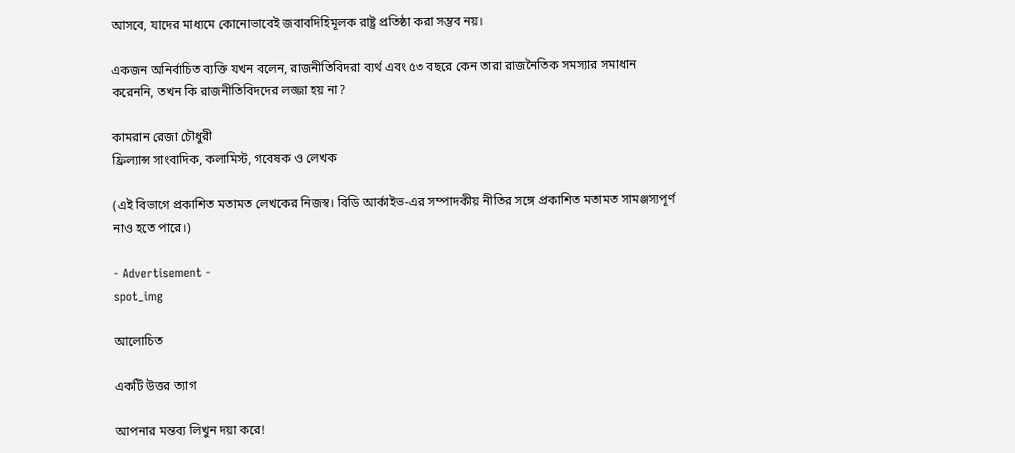আসবে, যাদের মাধ্যমে কোনোভাবেই জবাবদিহিমূলক রাষ্ট্র প্রতিষ্ঠা করা সম্ভব নয়।

একজন অনির্বাচিত ব্যক্তি যখন বলেন, রাজনীতিবিদরা ব্যর্থ এবং ৫৩ বছরে কেন তারা রাজনৈতিক সমস্যার সমাধান করেননি, তখন কি রাজনীতিবিদদের লজ্জা হয় না?

কামরান রেজা চৌধুরী
ফ্রিল্যান্স সাংবাদিক, কলামিস্ট, গবেষক ও লেখক

(এই বিভাগে প্রকাশিত মতামত লেখকের নিজস্ব। বিডি আর্কাইভ-এর সম্পাদকীয় নীতির সঙ্গে প্রকাশিত মতামত সামঞ্জস্যপূর্ণ নাও হতে পারে।)

- Advertisement -
spot_img

আলোচিত

একটি উত্তর ত্যাগ

আপনার মন্তব্য লিখুন দয়া করে!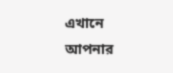এখানে আপনার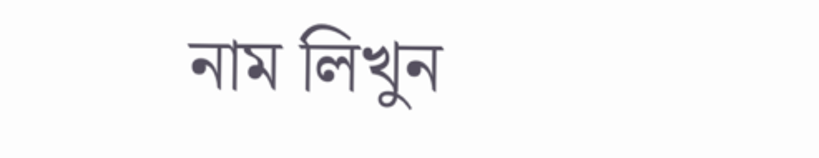নাম লিখুন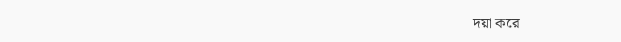দয়া করে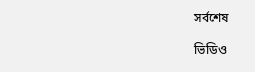সর্বশেষ

ভিডিও